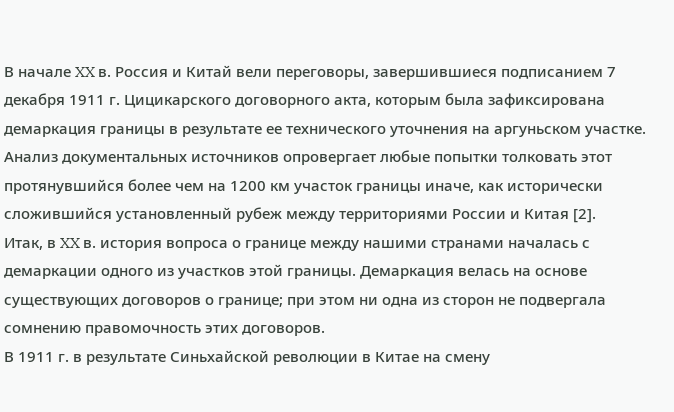В начале XX в. Россия и Китай вели переговоры, завершившиеся подписанием 7 декабря 1911 г. Цицикарского договорного акта, которым была зафиксирована демаркация границы в результате ее технического уточнения на аргуньском участке. Анализ документальных источников опровергает любые попытки толковать этот протянувшийся более чем на 1200 км участок границы иначе, как исторически сложившийся установленный рубеж между территориями России и Китая [2].
Итак, в XX в. история вопроса о границе между нашими странами началась с демаркации одного из участков этой границы. Демаркация велась на основе существующих договоров о границе; при этом ни одна из сторон не подвергала сомнению правомочность этих договоров.
В 1911 г. в результате Синьхайской революции в Китае на смену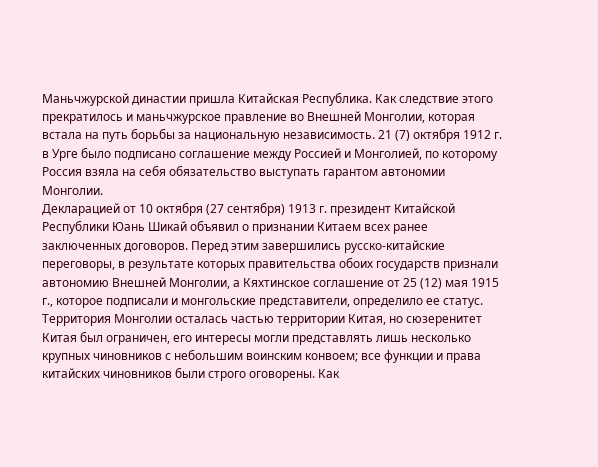Маньчжурской династии пришла Китайская Республика. Как следствие этого прекратилось и маньчжурское правление во Внешней Монголии, которая встала на путь борьбы за национальную независимость. 21 (7) октября 1912 г. в Урге было подписано соглашение между Россией и Монголией, по которому Россия взяла на себя обязательство выступать гарантом автономии Монголии.
Декларацией от 10 октября (27 сентября) 1913 г. президент Китайской Республики Юань Шикай объявил о признании Китаем всех ранее заключенных договоров. Перед этим завершились русско-китайские переговоры, в результате которых правительства обоих государств признали автономию Внешней Монголии, а Кяхтинское соглашение от 25 (12) мая 1915 г., которое подписали и монгольские представители, определило ее статус. Территория Монголии осталась частью территории Китая, но сюзеренитет Китая был ограничен, его интересы могли представлять лишь несколько крупных чиновников с небольшим воинским конвоем; все функции и права китайских чиновников были строго оговорены. Как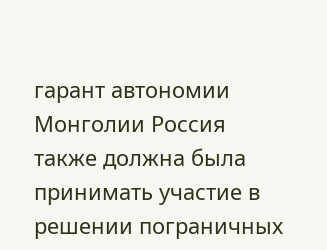гарант автономии Монголии Россия также должна была принимать участие в решении пограничных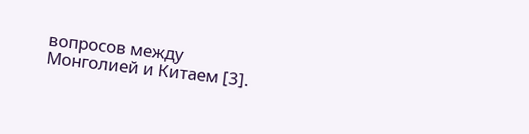вопросов между Монголией и Китаем [3].